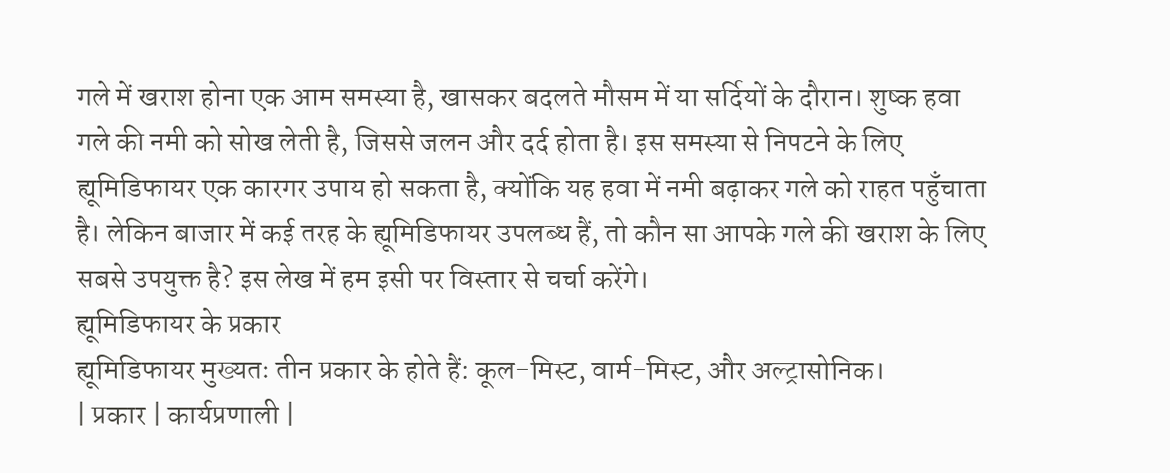गले में खराश होना एक आम समस्या है, खासकर बदलते मौसम में या सर्दियों के दौरान। शुष्क हवा गले की नमी को सोख लेती है, जिससे जलन और दर्द होता है। इस समस्या से निपटने के लिए ह्यूमिडिफायर एक कारगर उपाय हो सकता है, क्योंकि यह हवा में नमी बढ़ाकर गले को राहत पहुँचाता है। लेकिन बाजार में कई तरह के ह्यूमिडिफायर उपलब्ध हैं, तो कौन सा आपके गले की खराश के लिए सबसे उपयुक्त है? इस लेख में हम इसी पर विस्तार से चर्चा करेंगे।
ह्यूमिडिफायर के प्रकार
ह्यूमिडिफायर मुख्यतः तीन प्रकार के होते हैं: कूल-मिस्ट, वार्म-मिस्ट, और अल्ट्रासोनिक।
| प्रकार | कार्यप्रणाली |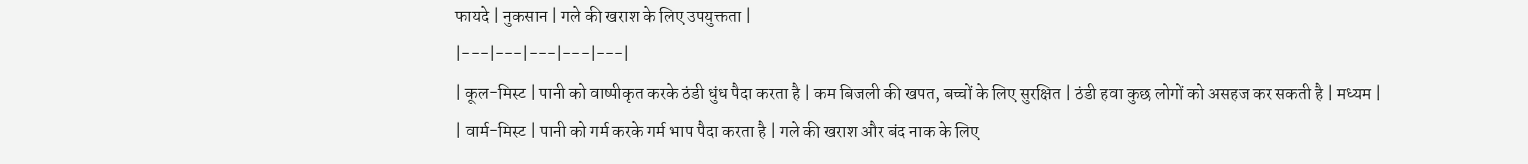फायदे | नुकसान | गले की खराश के लिए उपयुक्तता |
|---|---|---|---|---|
| कूल-मिस्ट | पानी को वाष्पीकृत करके ठंडी धुंध पैदा करता है | कम बिजली की खपत, बच्चों के लिए सुरक्षित | ठंडी हवा कुछ लोगों को असहज कर सकती है | मध्यम |
| वार्म-मिस्ट | पानी को गर्म करके गर्म भाप पैदा करता है | गले की खराश और बंद नाक के लिए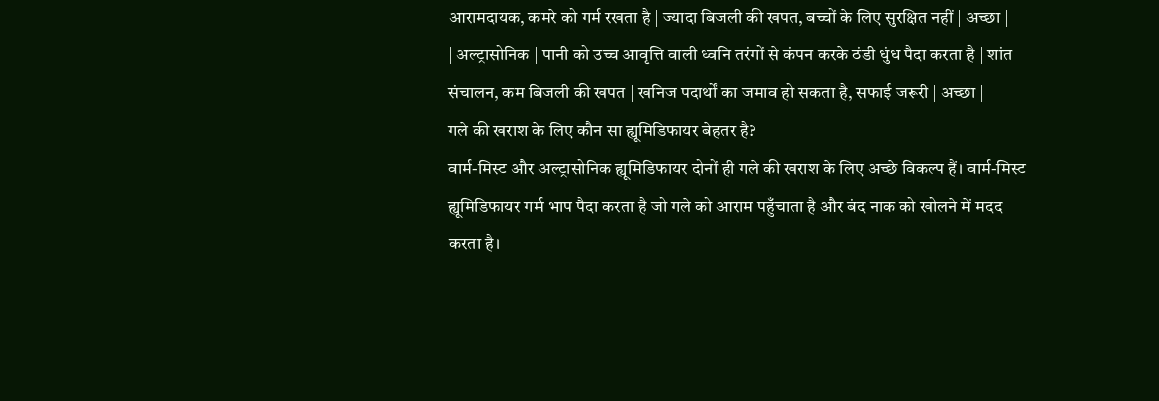आरामदायक, कमरे को गर्म रखता है | ज्यादा बिजली की खपत, बच्चों के लिए सुरक्षित नहीं | अच्छा |
| अल्ट्रासोनिक | पानी को उच्च आवृत्ति वाली ध्वनि तरंगों से कंपन करके ठंडी धुंध पैदा करता है | शांत संचालन, कम बिजली की खपत | खनिज पदार्थों का जमाव हो सकता है, सफाई जरूरी | अच्छा |
गले की खराश के लिए कौन सा ह्यूमिडिफायर बेहतर है?
वार्म-मिस्ट और अल्ट्रासोनिक ह्यूमिडिफायर दोनों ही गले की खराश के लिए अच्छे विकल्प हैं। वार्म-मिस्ट ह्यूमिडिफायर गर्म भाप पैदा करता है जो गले को आराम पहुँचाता है और बंद नाक को खोलने में मदद करता है।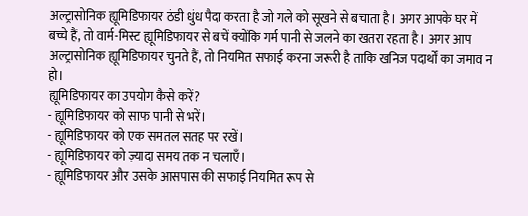अल्ट्रासोनिक ह्यूमिडिफायर ठंडी धुंध पैदा करता है जो गले को सूखने से बचाता है। अगर आपके घर में बच्चे हैं, तो वार्म-मिस्ट ह्यूमिडिफायर से बचें क्योंकि गर्म पानी से जलने का खतरा रहता है। अगर आप अल्ट्रासोनिक ह्यूमिडिफायर चुनते हैं, तो नियमित सफाई करना जरूरी है ताकि खनिज पदार्थों का जमाव न हो।
ह्यूमिडिफायर का उपयोग कैसे करें?
- ह्यूमिडिफायर को साफ पानी से भरें।
- ह्यूमिडिफायर को एक समतल सतह पर रखें।
- ह्यूमिडिफायर को ज़्यादा समय तक न चलाएँ।
- ह्यूमिडिफायर और उसके आसपास की सफाई नियमित रूप से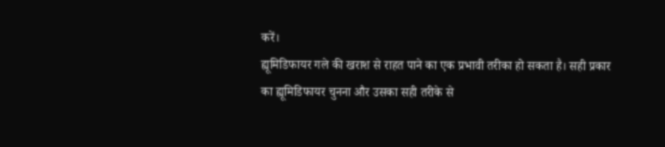करें।
ह्यूमिडिफायर गले की खराश से राहत पाने का एक प्रभावी तरीका हो सकता है। सही प्रकार का ह्यूमिडिफायर चुनना और उसका सही तरीके से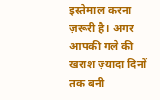इस्तेमाल करना ज़रूरी है। अगर आपकी गले की खराश ज़्यादा दिनों तक बनी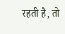रहती है, तो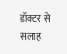डॉक्टर से सलाह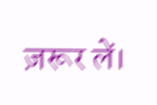ज़रूर लें।